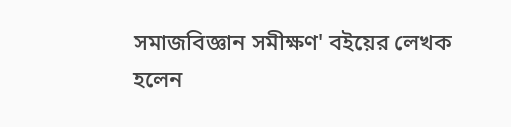সমাজবিজ্ঞান সমীক্ষণ' বইয়ের লেখক হলেন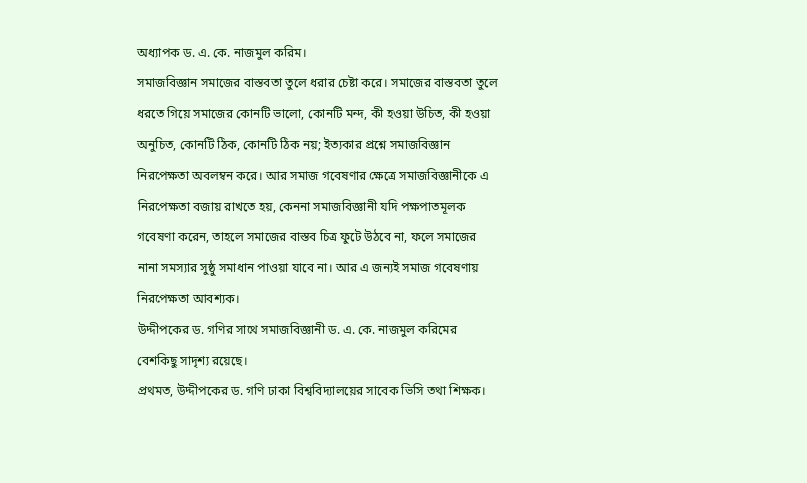অধ্যাপক ড. এ. কে. নাজমুল করিম।
সমাজবিজ্ঞান সমাজের বাস্তবতা তুলে ধরার চেষ্টা করে। সমাজের বাস্তবতা তুলে ধরতে গিয়ে সমাজের কোনটি ভালো, কোনটি মন্দ, কী হওয়া উচিত, কী হওয়া অনুচিত, কোনটি ঠিক, কোনটি ঠিক নয়; ইত্যকার প্রশ্নে সমাজবিজ্ঞান নিরপেক্ষতা অবলম্বন করে। আর সমাজ গবেষণার ক্ষেত্রে সমাজবিজ্ঞানীকে এ নিরপেক্ষতা বজায় রাখতে হয়, কেননা সমাজবিজ্ঞানী যদি পক্ষপাতমূলক গবেষণা করেন, তাহলে সমাজের বাস্তব চিত্র ফুটে উঠবে না, ফলে সমাজের নানা সমস্যার সুষ্ঠু সমাধান পাওয়া যাবে না। আর এ জন্যই সমাজ গবেষণায় নিরপেক্ষতা আবশ্যক।
উদ্দীপকের ড. গণির সাথে সমাজবিজ্ঞানী ড. এ. কে. নাজমুল করিমের বেশকিছু সাদৃশ্য রয়েছে।
প্রথমত, উদ্দীপকের ড. গণি ঢাকা বিশ্ববিদ্যালয়ের সাবেক ভিসি তথা শিক্ষক।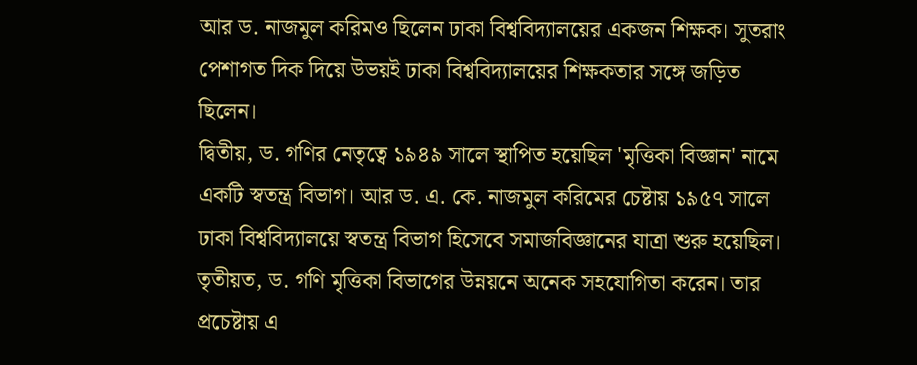আর ড. নাজমুল করিমও ছিলেন ঢাকা বিশ্ববিদ্যালয়ের একজন শিক্ষক। সুতরাং পেশাগত দিক দিয়ে উভয়ই ঢাকা বিশ্ববিদ্যালয়ের শিক্ষকতার সঙ্গে জড়িত ছিলেন।
দ্বিতীয়, ড. গণির নেতৃত্বে ১৯৪৯ সালে স্থাপিত হয়েছিল 'মৃত্তিকা বিজ্ঞান' নামে একটি স্বতন্ত্র বিভাগ। আর ড. এ. কে. নাজমুল করিমের চেষ্টায় ১৯৫৭ সালে ঢাকা বিশ্ববিদ্যালয়ে স্বতন্ত্র বিভাগ হিসেবে সমাজবিজ্ঞানের যাত্রা শুরু হয়েছিল।
তৃতীয়ত, ড. গণি মৃত্তিকা বিভাগের উন্নয়নে অনেক সহযোগিতা করেন। তার প্রচেষ্টায় এ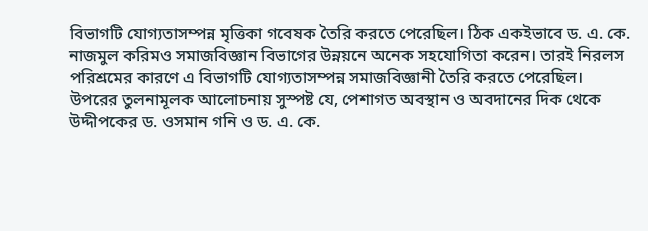বিভাগটি যোগ্যতাসম্পন্ন মৃত্তিকা গবেষক তৈরি করতে পেরেছিল। ঠিক একইভাবে ড. এ. কে. নাজমুল করিমও সমাজবিজ্ঞান বিভাগের উন্নয়নে অনেক সহযোগিতা করেন। তারই নিরলস পরিশ্রমের কারণে এ বিভাগটি যোগ্যতাসম্পন্ন সমাজবিজ্ঞানী তৈরি করতে পেরেছিল।
উপরের তুলনামূলক আলোচনায় সুস্পষ্ট যে, পেশাগত অবস্থান ও অবদানের দিক থেকে উদ্দীপকের ড. ওসমান গনি ও ড. এ. কে.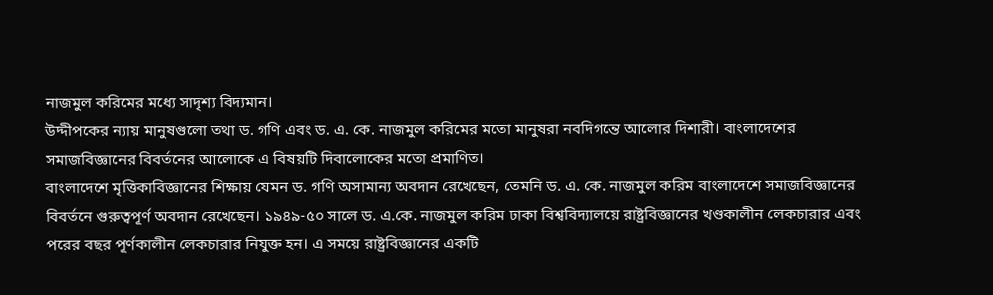নাজমুল করিমের মধ্যে সাদৃশ্য বিদ্যমান।
উদ্দীপকের ন্যায় মানুষগুলো তথা ড. গণি এবং ড. এ. কে. নাজমুল করিমের মতো মানুষরা নবদিগন্তে আলোর দিশারী। বাংলাদেশের সমাজবিজ্ঞানের বিবর্তনের আলোকে এ বিষয়টি দিবালোকের মতো প্রমাণিত।
বাংলাদেশে মৃত্তিকাবিজ্ঞানের শিক্ষায় যেমন ড. গণি অসামান্য অবদান রেখেছেন, তেমনি ড. এ. কে. নাজমুল করিম বাংলাদেশে সমাজবিজ্ঞানের বিবর্তনে গুরুত্বপূর্ণ অবদান রেখেছেন। ১৯৪৯-৫০ সালে ড. এ.কে. নাজমুল করিম ঢাকা বিশ্ববিদ্যালয়ে রাষ্ট্রবিজ্ঞানের খণ্ডকালীন লেকচারার এবং পরের বছর পূর্ণকালীন লেকচারার নিযুক্ত হন। এ সময়ে রাষ্ট্রবিজ্ঞানের একটি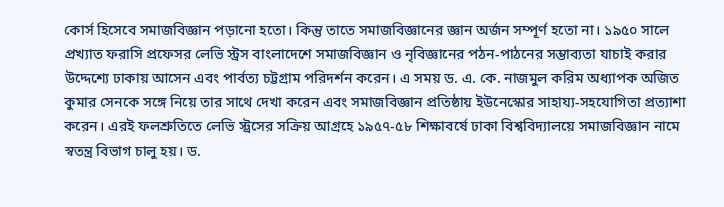কোর্স হিসেবে সমাজবিজ্ঞান পড়ানো হতো। কিন্তু তাতে সমাজবিজ্ঞানের জ্ঞান অর্জন সম্পূর্ণ হতো না। ১৯৫০ সালে প্রখ্যাত ফরাসি প্রফেসর লেভি স্ট্রস বাংলাদেশে সমাজবিজ্ঞান ও নৃবিজ্ঞানের পঠন-পাঠনের সম্ভাব্যতা যাচাই করার উদ্দেশ্যে ঢাকায় আসেন এবং পার্বত্য চট্টগ্রাম পরিদর্শন করেন। এ সময় ড. এ. কে. নাজমুল করিম অধ্যাপক অজিত কুমার সেনকে সঙ্গে নিয়ে তার সাথে দেখা করেন এবং সমাজবিজ্ঞান প্রতিষ্ঠায় ইউনেস্কোর সাহায্য-সহযোগিতা প্রত্যাশা করেন। এরই ফলশ্রুতিতে লেভি স্ট্রসের সক্রিয় আগ্রহে ১৯৫৭-৫৮ শিক্ষাবর্ষে ঢাকা বিশ্ববিদ্যালয়ে সমাজবিজ্ঞান নামে স্বতন্ত্র বিভাগ চালু হয়। ড.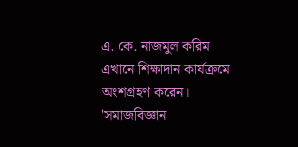এ. কে. নাজমুল করিম এখানে শিক্ষাদান কার্যক্রমে অংশগ্রহণ করেন। 'সমাজবিজ্ঞান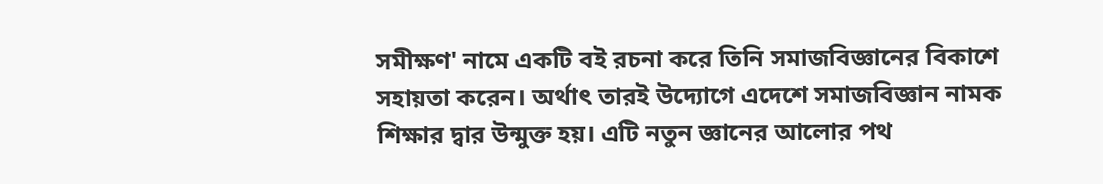সমীক্ষণ' নামে একটি বই রচনা করে তিনি সমাজবিজ্ঞানের বিকাশে সহায়তা করেন। অর্থাৎ তারই উদ্যোগে এদেশে সমাজবিজ্ঞান নামক শিক্ষার দ্বার উন্মুক্ত হয়। এটি নতুন জ্ঞানের আলোর পথ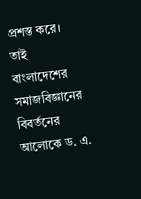প্রশস্ত করে। তাই বাংলাদেশের সমাজবিজ্ঞানের বিবর্তনের আলোকে ড. এ.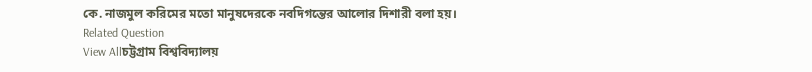কে. নাজমুল করিমের মতো মানুষদেরকে নবদিগন্তের আলোর দিশারী বলা হয়।
Related Question
View Allচট্টগ্রাম বিশ্ববিদ্যালয়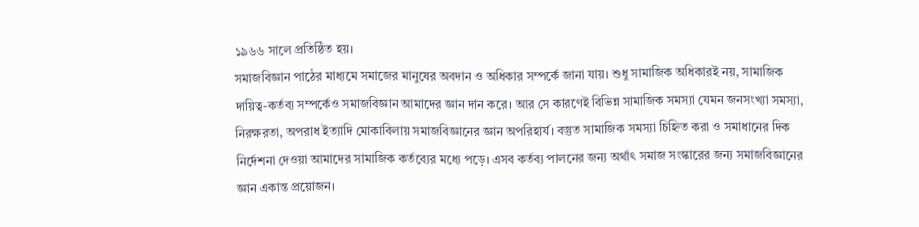১৯৬৬ সালে প্রতিষ্ঠিত হয়।
সমাজবিজ্ঞান পাঠের মাধ্যমে সমাজের মানুষের অবদান ও অধিকার সম্পর্কে জানা যায়। শুধু সামাজিক অধিকারই নয়, সামাজিক দায়িত্ব-কর্তব্য সম্পর্কেও সমাজবিজ্ঞান আমাদের জ্ঞান দান করে। আর সে কারণেই বিভিন্ন সামাজিক সমস্যা যেমন জনসংখ্যা সমস্যা, নিরক্ষরতা, অপরাধ ইত্যাদি মোকাবিলায় সমাজবিজ্ঞানের জ্ঞান অপরিহার্য। বস্তুত সামাজিক সমস্যা চিহ্নিত করা ও সমাধানের দিক নির্দেশনা দেওয়া আমাদের সামাজিক কর্তব্যের মধ্যে পড়ে। এসব কর্তব্য পালনের জন্য অর্থাৎ সমাজ সংস্কারের জন্য সমাজবিজ্ঞানের জ্ঞান একান্ত প্রয়োজন।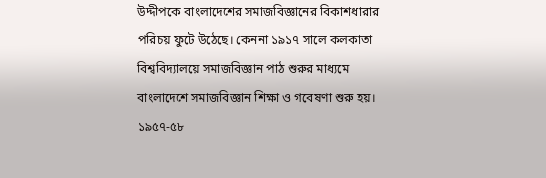উদ্দীপকে বাংলাদেশের সমাজবিজ্ঞানের বিকাশধারার পরিচয় ফুটে উঠেছে। কেননা ১৯১৭ সালে কলকাতা বিশ্ববিদ্যালয়ে সমাজবিজ্ঞান পাঠ শুরুর মাধ্যমে বাংলাদেশে সমাজবিজ্ঞান শিক্ষা ও গবেষণা শুরু হয়। ১৯৫৭-৫৮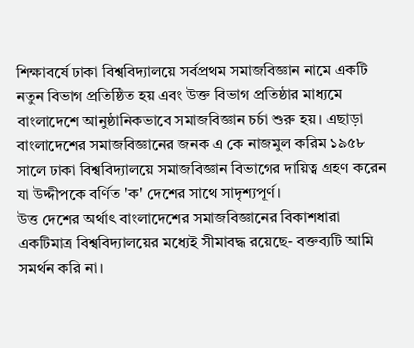শিক্ষাবর্ষে ঢাকা বিশ্ববিদ্যালয়ে সর্বপ্রথম সমাজবিজ্ঞান নামে একটি নতুন বিভাগ প্রতিষ্ঠিত হয় এবং উক্ত বিভাগ প্রতিষ্ঠার মাধ্যমে বাংলাদেশে আনুষ্ঠানিকভাবে সমাজবিজ্ঞান চর্চা শুরু হয়। এছাড়া বাংলাদেশের সমাজবিজ্ঞানের জনক এ কে নাজমুল করিম ১৯৫৮ সালে ঢাকা বিশ্ববিদ্যালয়ে সমাজবিজ্ঞান বিভাগের দায়িত্ব গ্রহণ করেন যা উদ্দীপকে বর্ণিত 'ক' দেশের সাথে সাদৃশ্যপূর্ণ।
উত্ত দেশের অর্থাৎ বাংলাদেশের সমাজবিজ্ঞানের বিকাশধারা একটিমাত্র বিশ্ববিদ্যালয়ের মধ্যেই সীমাবদ্ধ রয়েছে- বক্তব্যটি আমি সমর্থন করি না।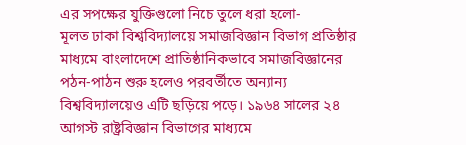এর সপক্ষের যুক্তিগুলো নিচে তুলে ধরা হলো-
মূলত ঢাকা বিশ্ববিদ্যালয়ে সমাজবিজ্ঞান বিভাগ প্রতিষ্ঠার মাধ্যমে বাংলাদেশে প্রাতিষ্ঠানিকভাবে সমাজবিজ্ঞানের পঠন-পাঠন শুরু হলেও পরবর্তীতে অন্যান্য বিশ্ববিদ্যালয়েও এটি ছড়িয়ে পড়ে। ১৯৬৪ সালের ২৪ আগস্ট রাষ্ট্রবিজ্ঞান বিভাগের মাধ্যমে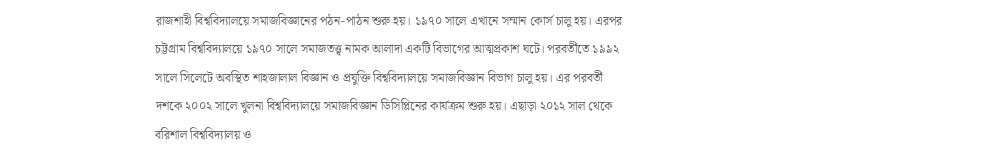রাজশাহী বিশ্ববিদ্যালয়ে সমাজবিজ্ঞানের পঠন-পাঠন শুরু হয়। ১৯৭০ সালে এখানে সম্মান কোর্স চালু হয়। এরপর চট্টগ্রাম বিশ্ববিদ্যালয়ে ১৯৭০ সালে সমাজতত্ত্ব নামক আলাদা একটি বিভাগের আত্মপ্রকাশ ঘটে। পরবর্তীতে ১৯৯২ সালে সিলেটে অবস্থিত শাহজালাল বিজ্ঞান ও প্রযুক্তি বিশ্ববিদ্যালয়ে সমাজবিজ্ঞান বিভাগ চালু হয়। এর পরবর্তী দশকে ২০০২ সালে খুলনা বিশ্ববিদ্যালয়ে সমাজবিজ্ঞান ডিসিপ্লিনের কার্যক্রম শুরু হয়। এছাড়া ২০১২ সাল থেকে বরিশাল বিশ্ববিদ্যালয় ও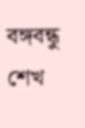বঙ্গবন্ধু শেখ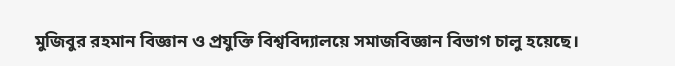মুজিবুর রহমান বিজ্ঞান ও প্রযুক্তি বিশ্ববিদ্যালয়ে সমাজবিজ্ঞান বিভাগ চালু হয়েছে।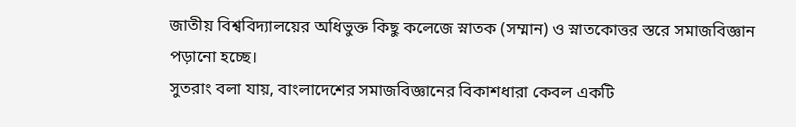জাতীয় বিশ্ববিদ্যালয়ের অধিভুক্ত কিছু কলেজে স্নাতক (সম্মান) ও স্নাতকোত্তর স্তরে সমাজবিজ্ঞান পড়ানো হচ্ছে।
সুতরাং বলা যায়, বাংলাদেশের সমাজবিজ্ঞানের বিকাশধারা কেবল একটি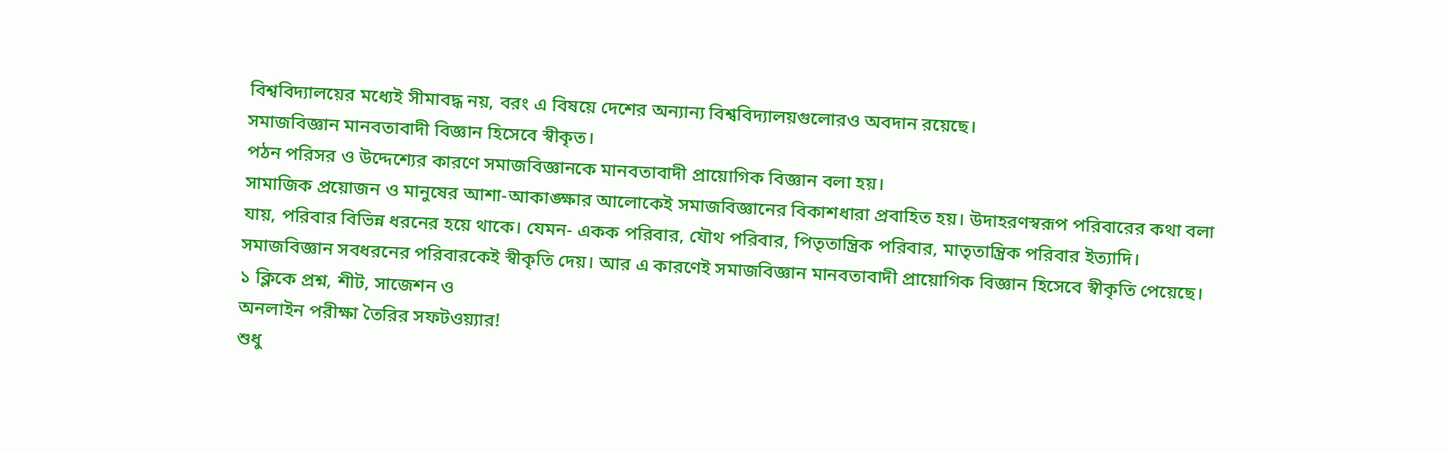বিশ্ববিদ্যালয়ের মধ্যেই সীমাবদ্ধ নয়, বরং এ বিষয়ে দেশের অন্যান্য বিশ্ববিদ্যালয়গুলোরও অবদান রয়েছে।
সমাজবিজ্ঞান মানবতাবাদী বিজ্ঞান হিসেবে স্বীকৃত।
পঠন পরিসর ও উদ্দেশ্যের কারণে সমাজবিজ্ঞানকে মানবতাবাদী প্রায়োগিক বিজ্ঞান বলা হয়।
সামাজিক প্রয়োজন ও মানুষের আশা-আকাঙ্ক্ষার আলোকেই সমাজবিজ্ঞানের বিকাশধারা প্রবাহিত হয়। উদাহরণস্বরূপ পরিবারের কথা বলা যায়, পরিবার বিভিন্ন ধরনের হয়ে থাকে। যেমন- একক পরিবার, যৌথ পরিবার, পিতৃতান্ত্রিক পরিবার, মাতৃতান্ত্রিক পরিবার ইত্যাদি। সমাজবিজ্ঞান সবধরনের পরিবারকেই স্বীকৃতি দেয়। আর এ কারণেই সমাজবিজ্ঞান মানবতাবাদী প্রায়োগিক বিজ্ঞান হিসেবে স্বীকৃতি পেয়েছে।
১ ক্লিকে প্রশ্ন, শীট, সাজেশন ও
অনলাইন পরীক্ষা তৈরির সফটওয়্যার!
শুধু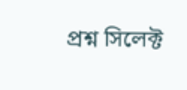প্রশ্ন সিলেক্ট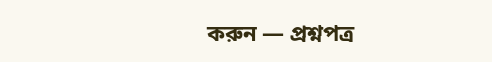করুন — প্রশ্নপত্র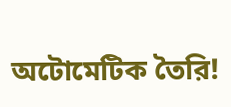অটোমেটিক তৈরি!